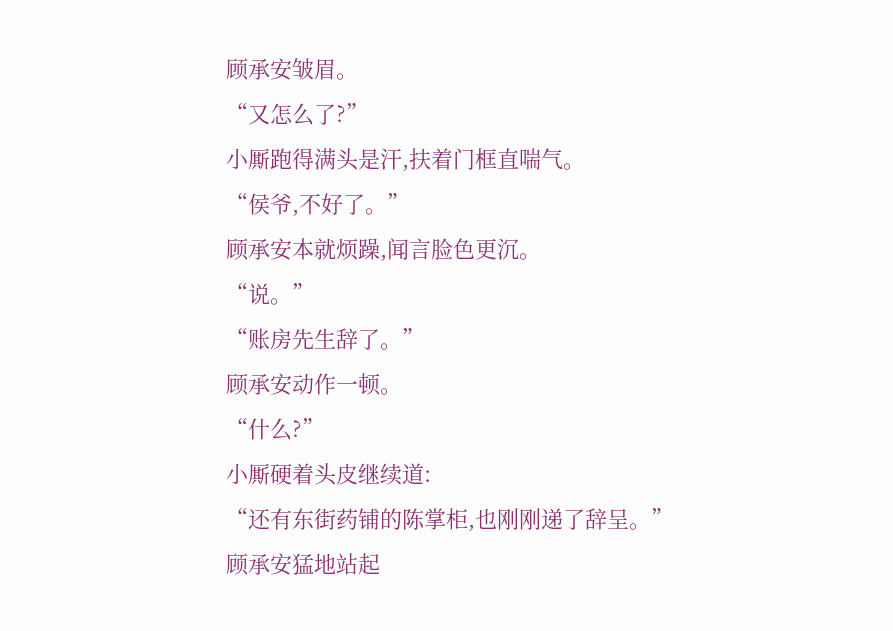顾承安皱眉。
“又怎么了?”
小厮跑得满头是汗,扶着门框直喘气。
“侯爷,不好了。”
顾承安本就烦躁,闻言脸色更沉。
“说。”
“账房先生辞了。”
顾承安动作一顿。
“什么?”
小厮硬着头皮继续道:
“还有东街药铺的陈掌柜,也刚刚递了辞呈。”
顾承安猛地站起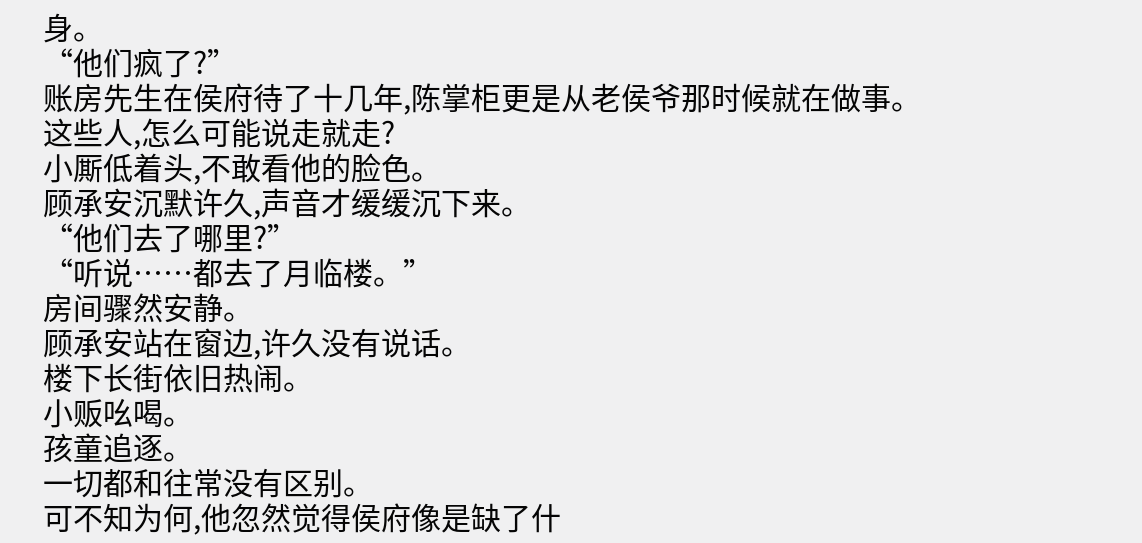身。
“他们疯了?”
账房先生在侯府待了十几年,陈掌柜更是从老侯爷那时候就在做事。
这些人,怎么可能说走就走?
小厮低着头,不敢看他的脸色。
顾承安沉默许久,声音才缓缓沉下来。
“他们去了哪里?”
“听说……都去了月临楼。”
房间骤然安静。
顾承安站在窗边,许久没有说话。
楼下长街依旧热闹。
小贩吆喝。
孩童追逐。
一切都和往常没有区别。
可不知为何,他忽然觉得侯府像是缺了什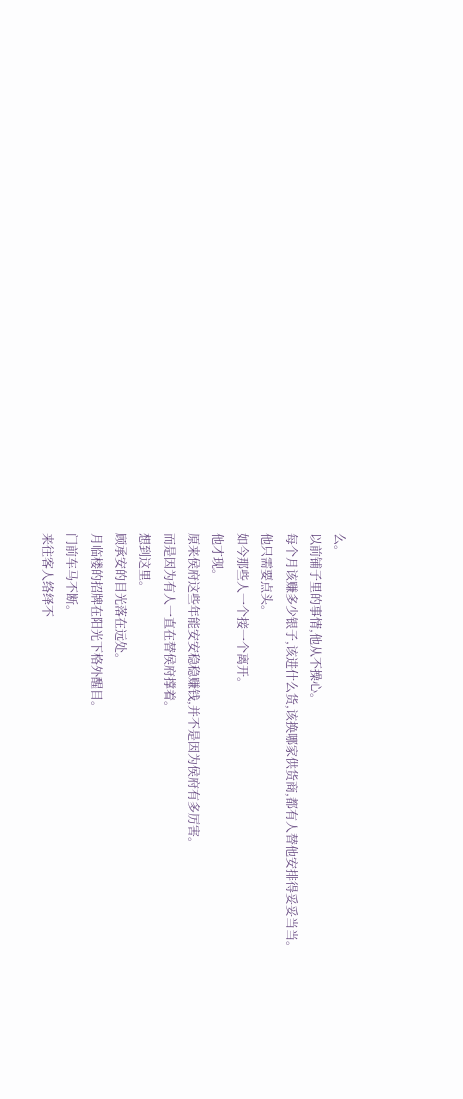么。
以前铺子里的事情,他从不操心。
每个月该赚多少银子,该进什么货,该换哪家供货商,都有人替他安排得妥妥当当。
他只需要点头。
如今那些人一个接一个离开。
他才现。
原来侯府这些年能安安稳稳赚钱,并不是因为侯府有多厉害。
而是因为有人一直在替侯府撑着。
想到这里。
顾承安的目光落在远处。
月临楼的招牌在阳光下格外醒目。
门前车马不断。
来往客人络绎不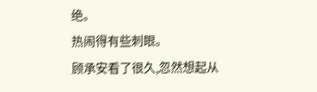绝。
热闹得有些刺眼。
顾承安看了很久,忽然想起从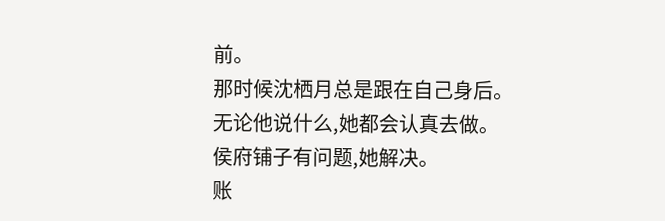前。
那时候沈栖月总是跟在自己身后。
无论他说什么,她都会认真去做。
侯府铺子有问题,她解决。
账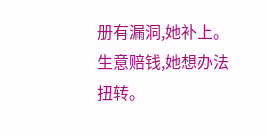册有漏洞,她补上。
生意赔钱,她想办法扭转。